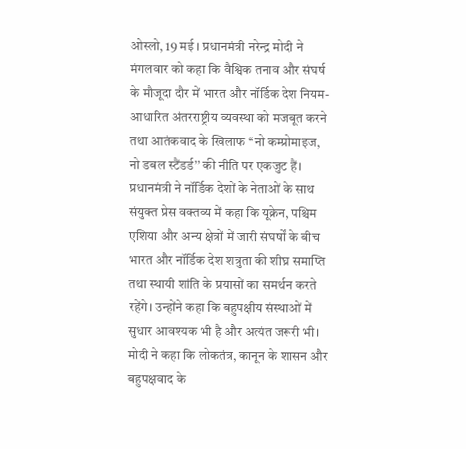ओस्लो, 19 मई । प्रधानमंत्री नरेन्द्र मोदी ने मंगलवार को कहा कि वैश्विक तनाव और संघर्ष के मौजूदा दौर में भारत और नॉर्डिक देश नियम-आधारित अंतरराष्ट्रीय व्यवस्था को मजबूत करने तथा आतंकवाद के खिलाफ ‘‘नो कम्प्रोमाइज, नो डबल स्टैंडर्ड’’ की नीति पर एकजुट हैं।
प्रधानमंत्री ने नॉर्डिक देशों के नेताओं के साथ संयुक्त प्रेस वक्तव्य में कहा कि यूक्रेन, पश्चिम एशिया और अन्य क्षेत्रों में जारी संघर्षों के बीच भारत और नॉर्डिक देश शत्रुता की शीघ्र समाप्ति तथा स्थायी शांति के प्रयासों का समर्थन करते रहेंगे। उन्होंने कहा कि बहुपक्षीय संस्थाओं में सुधार आवश्यक भी है और अत्यंत जरूरी भी। मोदी ने कहा कि लोकतंत्र, कानून के शासन और बहुपक्षवाद के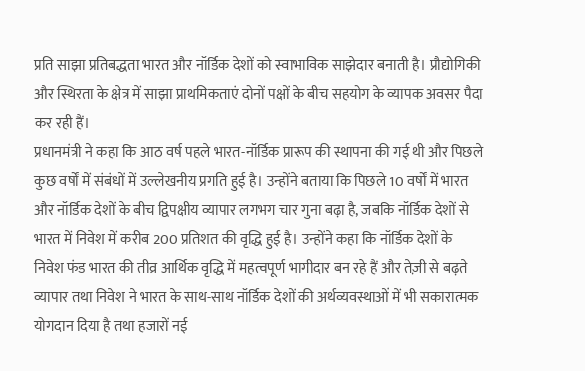प्रति साझा प्रतिबद्धता भारत और नॉर्डिक देशों को स्वाभाविक साझेदार बनाती है। प्रौद्योगिकी और स्थिरता के क्षेत्र में साझा प्राथमिकताएं दोनों पक्षों के बीच सहयोग के व्यापक अवसर पैदा कर रही हैं।
प्रधानमंत्री ने कहा कि आठ वर्ष पहले भारत-नॉर्डिक प्रारूप की स्थापना की गई थी और पिछले कुछ वर्षों में संबंधों में उल्लेखनीय प्रगति हुई है। उन्होंने बताया कि पिछले 10 वर्षों में भारत और नॉर्डिक देशों के बीच द्विपक्षीय व्यापार लगभग चार गुना बढ़ा है, जबकि नॉर्डिक देशों से भारत में निवेश में करीब 200 प्रतिशत की वृद्धि हुई है। उन्होंने कहा कि नॉर्डिक देशों के निवेश फंड भारत की तीव्र आर्थिक वृद्धि में महत्वपूर्ण भागीदार बन रहे हैं और तेज़ी से बढ़ते व्यापार तथा निवेश ने भारत के साथ-साथ नॉर्डिक देशों की अर्थव्यवस्थाओं में भी सकारात्मक योगदान दिया है तथा हजारों नई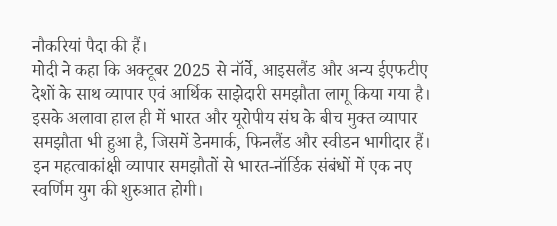नौकरियां पैदा की हैं।
मोदी ने कहा कि अक्टूबर 2025 से नॉर्वे, आइसलैंड और अन्य ईएफटीए देशों के साथ व्यापार एवं आर्थिक साझेदारी समझौता लागू किया गया है। इसके अलावा हाल ही में भारत और यूरोपीय संघ के बीच मुक्त व्यापार समझौता भी हुआ है, जिसमें डेनमार्क, फिनलैंड और स्वीडन भागीदार हैं। इन महत्वाकांक्षी व्यापार समझौतों से भारत-नॉर्डिक संबंधों में एक नए स्वर्णिम युग की शुरुआत होगी।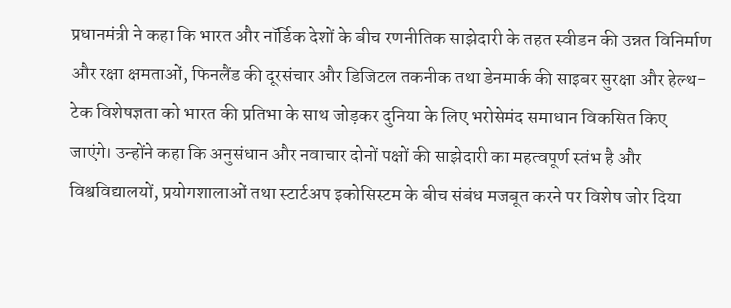प्रधानमंत्री ने कहा कि भारत और नॉर्डिक देशों के बीच रणनीतिक साझेदारी के तहत स्वीडन की उन्नत विनिर्माण और रक्षा क्षमताओं, फिनलैंड की दूरसंचार और डिजिटल तकनीक तथा डेनमार्क की साइबर सुरक्षा और हेल्थ-टेक विशेषज्ञता को भारत की प्रतिभा के साथ जोड़कर दुनिया के लिए भरोसेमंद समाधान विकसित किए जाएंगे। उन्होंने कहा कि अनुसंधान और नवाचार दोनों पक्षों की साझेदारी का महत्वपूर्ण स्तंभ है और विश्वविद्यालयों, प्रयोगशालाओं तथा स्टार्टअप इकोसिस्टम के बीच संबंध मजबूत करने पर विशेष जोर दिया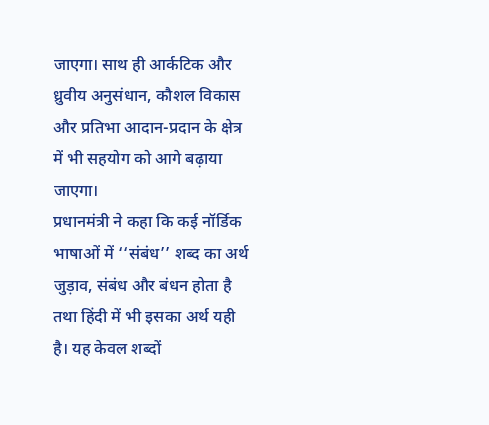जाएगा। साथ ही आर्कटिक और ध्रुवीय अनुसंधान, कौशल विकास और प्रतिभा आदान-प्रदान के क्षेत्र में भी सहयोग को आगे बढ़ाया जाएगा।
प्रधानमंत्री ने कहा कि कई नॉर्डिक भाषाओं में ‘‘संबंध’’ शब्द का अर्थ जुड़ाव, संबंध और बंधन होता है तथा हिंदी में भी इसका अर्थ यही है। यह केवल शब्दों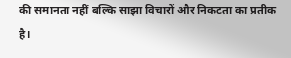की समानता नहीं बल्कि साझा विचारों और निकटता का प्रतीक है।